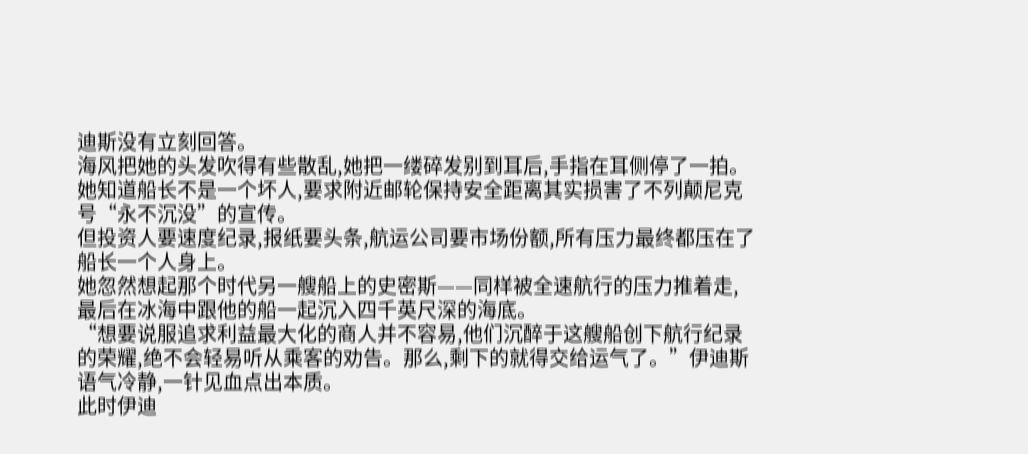迪斯没有立刻回答。
海风把她的头发吹得有些散乱,她把一缕碎发别到耳后,手指在耳侧停了一拍。
她知道船长不是一个坏人,要求附近邮轮保持安全距离其实损害了不列颠尼克号“永不沉没”的宣传。
但投资人要速度纪录,报纸要头条,航运公司要市场份额,所有压力最终都压在了船长一个人身上。
她忽然想起那个时代另一艘船上的史密斯——同样被全速航行的压力推着走,最后在冰海中跟他的船一起沉入四千英尺深的海底。
“想要说服追求利益最大化的商人并不容易,他们沉醉于这艘船创下航行纪录的荣耀,绝不会轻易听从乘客的劝告。那么,剩下的就得交给运气了。”伊迪斯语气冷静,一针见血点出本质。
此时伊迪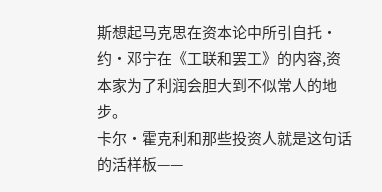斯想起马克思在资本论中所引自托·约·邓宁在《工联和罢工》的内容,资本家为了利润会胆大到不似常人的地步。
卡尔·霍克利和那些投资人就是这句话的活样板——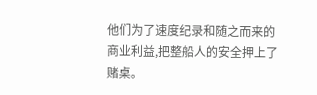他们为了速度纪录和随之而来的商业利益,把整船人的安全押上了赌桌。